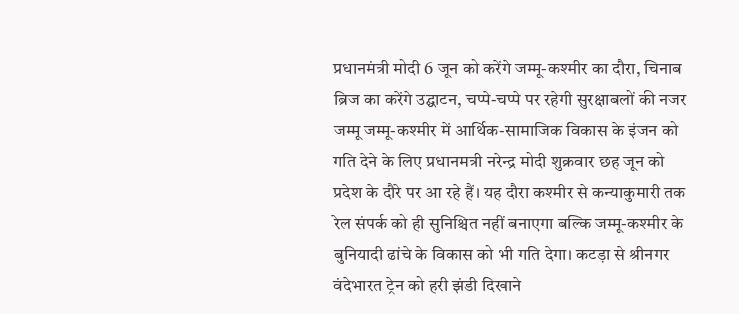प्रधानमंत्री मोदी 6 जून को करेंगे जम्मू-कश्मीर का दौरा, चिनाब ब्रिज का करेंगे उद्घाटन, चप्पे-चप्पे पर रहेगी सुरक्षाबलों की नजर
जम्मू जम्मू-कश्मीर में आर्थिक-सामाजिक विकास के इंजन को गति देने के लिए प्रधानमत्री नरेन्द्र मोदी शुक्रवार छह जून को प्रदेश के दौरे पर आ रहे हैं। यह दौरा कश्मीर से कन्याकुमारी तक रेल संपर्क को ही सुनिश्चित नहीं बनाएगा बल्कि जम्मू-कश्मीर के बुनियादी ढांचे के विकास को भी गति देगा। कटड़ा से श्रीनगर वंदेभारत ट्रेन को हरी झंडी दिखाने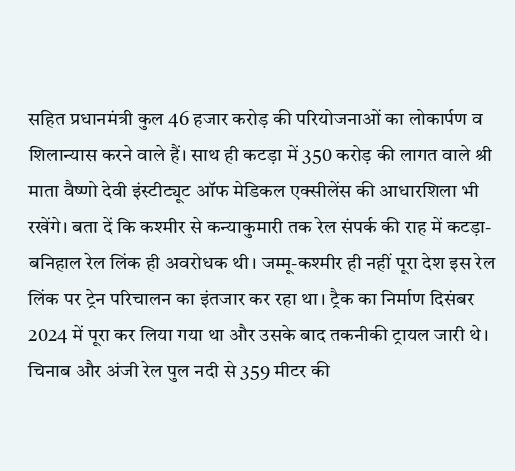सहित प्रधानमंत्री कुल 46 हजार करोड़ की परियोजनाओं का लोकार्पण व शिलान्यास करने वाले हैं। साथ ही कटड़ा में 350 करोड़ की लागत वाले श्री माता वैष्णो देवी इंस्टीट्यूट ऑफ मेडिकल एक्सीलेंस की आधारशिला भी रखेंगे। बता दें कि कश्मीर से कन्याकुमारी तक रेल संपर्क की राह में कटड़ा-बनिहाल रेल लिंक ही अवरोधक थी। जम्मू-कश्मीर ही नहीं पूरा देश इस रेल लिंक पर ट्रेन परिचालन का इंतजार कर रहा था। ट्रैक का निर्माण दिसंबर 2024 में पूरा कर लिया गया था और उसके बाद तकनीकी ट्रायल जारी थे। चिनाब और अंजी रेल पुल नदी से 359 मीटर की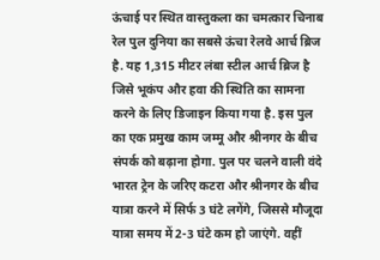ऊंचाई पर स्थित वास्तुकला का चमत्कार चिनाब रेल पुल दुनिया का सबसे ऊंचा रेलवे आर्च ब्रिज है. यह 1,315 मीटर लंबा स्टील आर्च ब्रिज है जिसे भूकंप और हवा की स्थिति का सामना करने के लिए डिजाइन किया गया है. इस पुल का एक प्रमुख काम जम्मू और श्रीनगर के बीच संपर्क को बढ़ाना होगा. पुल पर चलने वाली वंदे भारत ट्रेन के जरिए कटरा और श्रीनगर के बीच यात्रा करने में सिर्फ 3 घंटे लगेंगे, जिससे मौजूदा यात्रा समय में 2-3 घंटे कम हो जाएंगे. वहीं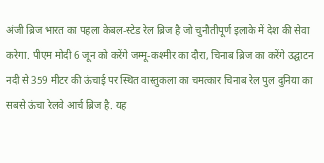अंजी ब्रिज भारत का पहला केबल-स्टेड रेल ब्रिज है जो चुनौतीपूर्ण इलाके में देश की सेवा करेगा. पीएम मोदी 6 जून को करेंगे जम्मू-कश्मीर का दौरा, चिनाब ब्रिज का करेंगे उद्घाटन नदी से 359 मीटर की ऊंचाई पर स्थित वास्तुकला का चमत्कार चिनाब रेल पुल दुनिया का सबसे ऊंचा रेलवे आर्च ब्रिज है. यह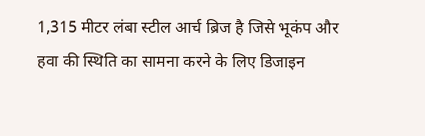1,315 मीटर लंबा स्टील आर्च ब्रिज है जिसे भूकंप और हवा की स्थिति का सामना करने के लिए डिजाइन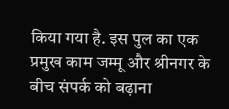किया गया है. इस पुल का एक प्रमुख काम जम्मू और श्रीनगर के बीच संपर्क को बढ़ाना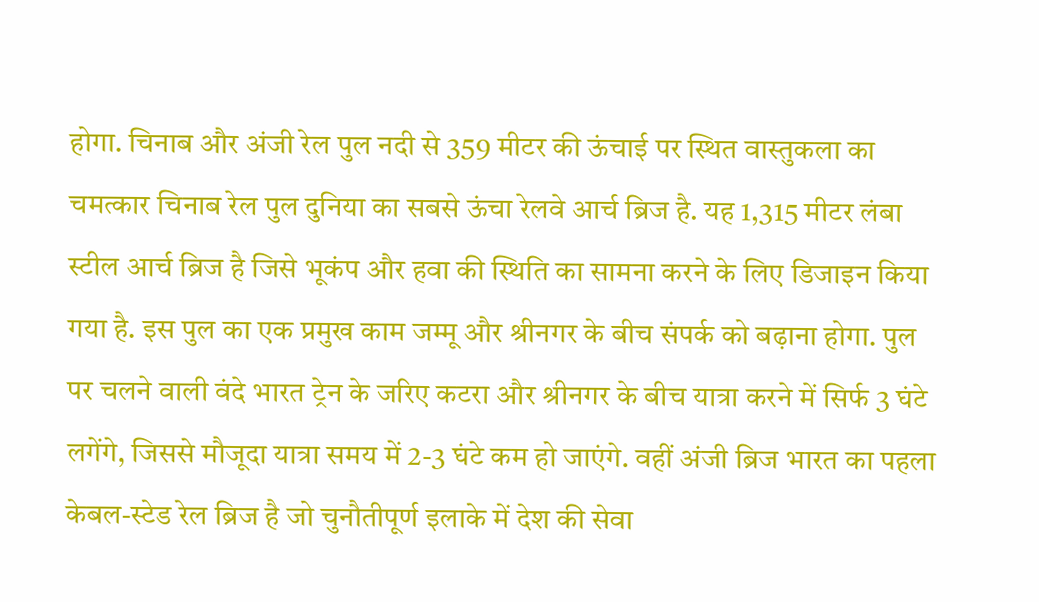होगा. चिनाब और अंजी रेल पुल नदी से 359 मीटर की ऊंचाई पर स्थित वास्तुकला का चमत्कार चिनाब रेल पुल दुनिया का सबसे ऊंचा रेलवे आर्च ब्रिज है. यह 1,315 मीटर लंबा स्टील आर्च ब्रिज है जिसे भूकंप और हवा की स्थिति का सामना करने के लिए डिजाइन किया गया है. इस पुल का एक प्रमुख काम जम्मू और श्रीनगर के बीच संपर्क को बढ़ाना होगा. पुल पर चलने वाली वंदे भारत ट्रेन के जरिए कटरा और श्रीनगर के बीच यात्रा करने में सिर्फ 3 घंटे लगेंगे, जिससे मौजूदा यात्रा समय में 2-3 घंटे कम हो जाएंगे. वहीं अंजी ब्रिज भारत का पहला केबल-स्टेड रेल ब्रिज है जो चुनौतीपूर्ण इलाके में देश की सेवा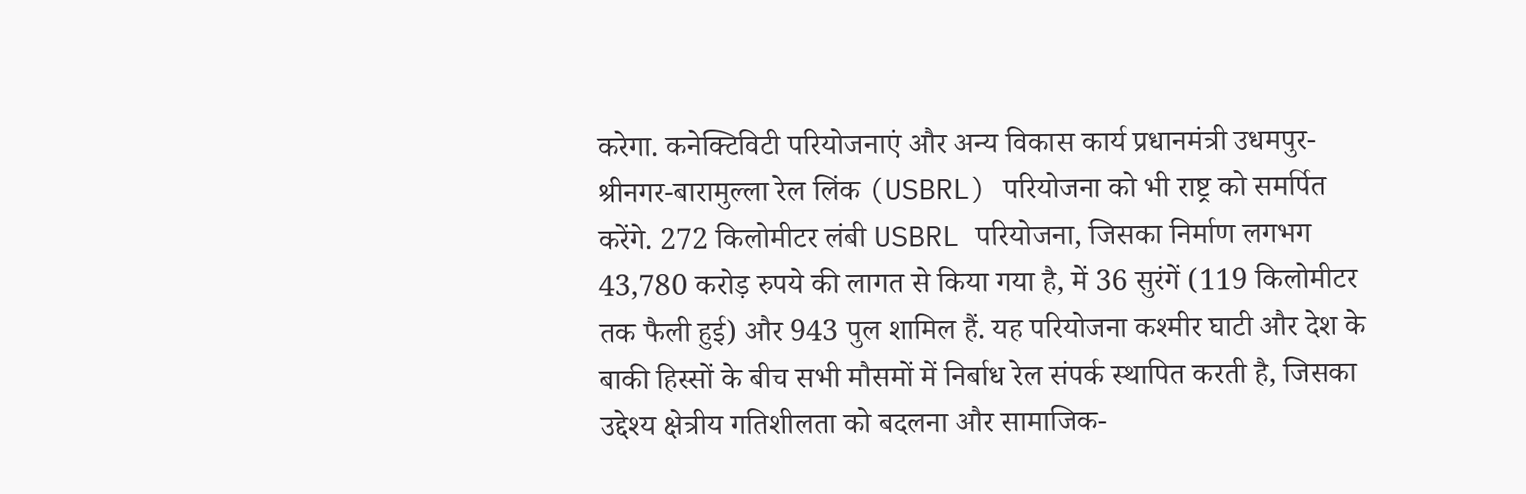करेगा. कनेक्टिविटी परियोजनाएं और अन्य विकास कार्य प्रधानमंत्री उधमपुर-श्रीनगर-बारामुल्ला रेल लिंक (USBRL) परियोजना को भी राष्ट्र को समर्पित करेंगे. 272 किलोमीटर लंबी USBRL परियोजना, जिसका निर्माण लगभग 43,780 करोड़ रुपये की लागत से किया गया है, में 36 सुरंगें (119 किलोमीटर तक फैली हुई) और 943 पुल शामिल हैं. यह परियोजना कश्मीर घाटी और देश के बाकी हिस्सों के बीच सभी मौसमों में निर्बाध रेल संपर्क स्थापित करती है, जिसका उद्देश्य क्षेत्रीय गतिशीलता को बदलना और सामाजिक-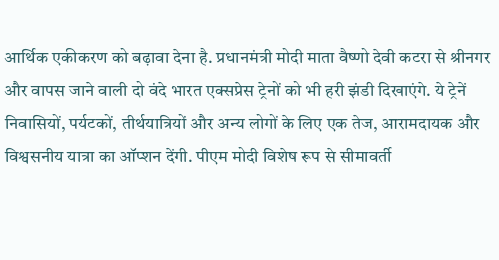आर्थिक एकीकरण को बढ़ावा देना है. प्रधानमंत्री मोदी माता वैष्णो देवी कटरा से श्रीनगर और वापस जाने वाली दो वंदे भारत एक्सप्रेस ट्रेनों को भी हरी झंडी दिखाएंगे. ये ट्रेनें निवासियों, पर्यटकों, तीर्थयात्रियों और अन्य लोगों के लिए एक तेज, आरामदायक और विश्वसनीय यात्रा का ऑप्शन देंगी. पीएम मोदी विशेष रूप से सीमावर्ती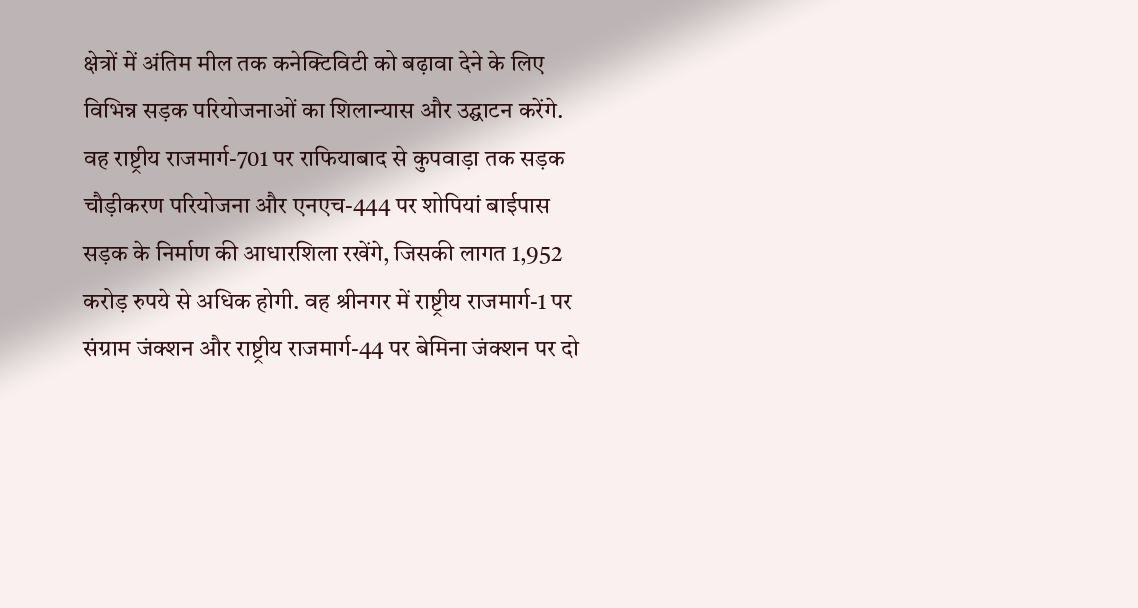क्षेत्रों में अंतिम मील तक कनेक्टिविटी को बढ़ावा देने के लिए विभिन्न सड़क परियोजनाओं का शिलान्यास और उद्घाटन करेंगे. वह राष्ट्रीय राजमार्ग-701 पर राफियाबाद से कुपवाड़ा तक सड़क चौड़ीकरण परियोजना और एनएच-444 पर शोपियां बाईपास सड़क के निर्माण की आधारशिला रखेंगे, जिसकी लागत 1,952 करोड़ रुपये से अधिक होगी. वह श्रीनगर में राष्ट्रीय राजमार्ग-1 पर संग्राम जंक्शन और राष्ट्रीय राजमार्ग-44 पर बेमिना जंक्शन पर दो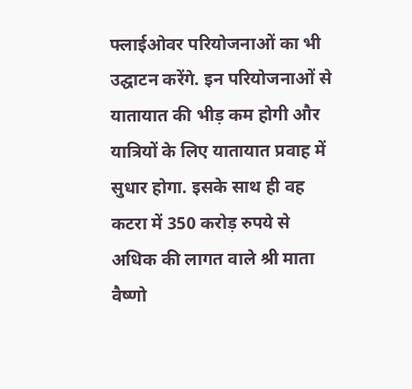फ्लाईओवर परियोजनाओं का भी उद्घाटन करेंगे. इन परियोजनाओं से यातायात की भीड़ कम होगी और यात्रियों के लिए यातायात प्रवाह में सुधार होगा. इसके साथ ही वह कटरा में 350 करोड़ रुपये से अधिक की लागत वाले श्री माता वैष्णो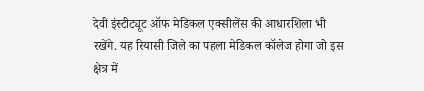देवी इंस्टीट्यूट ऑफ मेडिकल एक्सीलेंस की आधारशिला भी रखेंगे. यह रियासी जिले का पहला मेडिकल कॉलेज होगा जो इस क्षेत्र में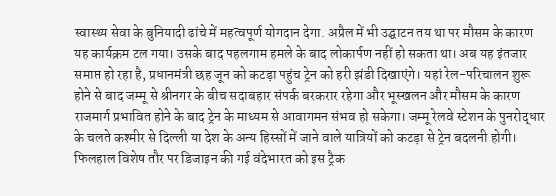स्वास्थ्य सेवा के बुनियादी ढांचे में महत्वपूर्ण योगदान देगा. अप्रैल में भी उद्घाटन तय था पर मौसम के कारण यह कार्यक्रम टल गया। उसके बाद पहलगाम हमले के बाद लोकार्पण नहीं हो सकता था। अब यह इंतजार समाप्त हो रहा है, प्रधानमंत्री छह जून को कटड़ा पहुंच ट्रेन को हरी झंडी दिखाएंगे। यहां रेल-परिचालन शुरू होने से बाद जम्मू से श्रीनगर के बीच सदाबहार संपर्क बरकरार रहेगा और भूस्खलन और मौसम के कारण राजमार्ग प्रभावित होने के बाद ट्रेन के माध्यम से आवागमन संभव हो सकेगा। जम्मू रेलवे स्टेशन के पुनरोद्धार के चलते कश्मीर से दिल्ली या देश के अन्य हिस्सों में जाने वाले यात्रियों को कटड़ा से ट्रेन बदलनी होगी। फिलहाल विशेष तौर पर डिजाइन की गई वंदेभारत को इस ट्रैक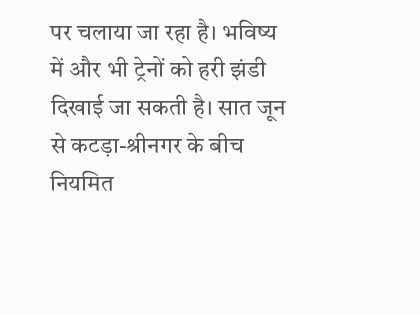पर चलाया जा रहा है। भविष्य में और भी ट्रेनों को हरी झंडी दिखाई जा सकती है। सात जून से कटड़ा-श्रीनगर के बीच नियमित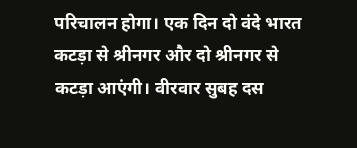परिचालन होगा। एक दिन दो वंदे भारत कटड़ा से श्रीनगर और दो श्रीनगर से कटड़ा आएंगी। वीरवार सुबह दस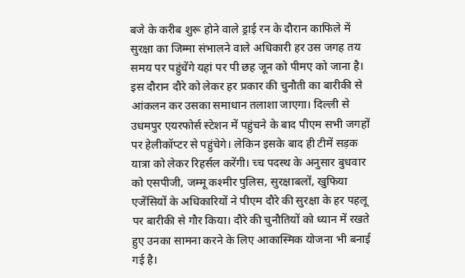बजे के करीब शुरू होने वाले ड्राई रन के दौरान काफिले में सुरक्षा का जिम्मा संभालने वाले अधिकारी हर उस जगह तय समय पर पहुंचेंगे यहां पर पी छह जून को पीमए को जाना है। इस दौरान दौरे को लेकर हर प्रकार की चुनौती का बारीकी से आंकलन कर उसका समाधान तलाशा जाएगा। दिल्ली से उधमपुर एयरफोर्स स्टेशन में पहुंचने के बाद पीएम सभी जगहों पर हेलीकॉप्टर से पहुंचेगे। लेकिन इसके बाद ही टीमें सड़क यात्रा को लेकर रिहर्सल करेंगी। च्च पदस्थ के अनुसार बुधवार को एसपीजी, जम्मू कश्मीर पुलिस, सुरक्षाबलों, खुफिया एजेंसियों के अधिकारियों ने पीएम दौरे की सुरक्षा के हर पहलू पर बारीकी से गौर किया। दौरे की चुनौतियों को ध्यान में रखते हुए उनका सामना करने के लिए आकास्मिक योजना भी बनाई गई है।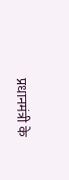प्रधानमंत्री के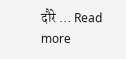दौरे … Read more